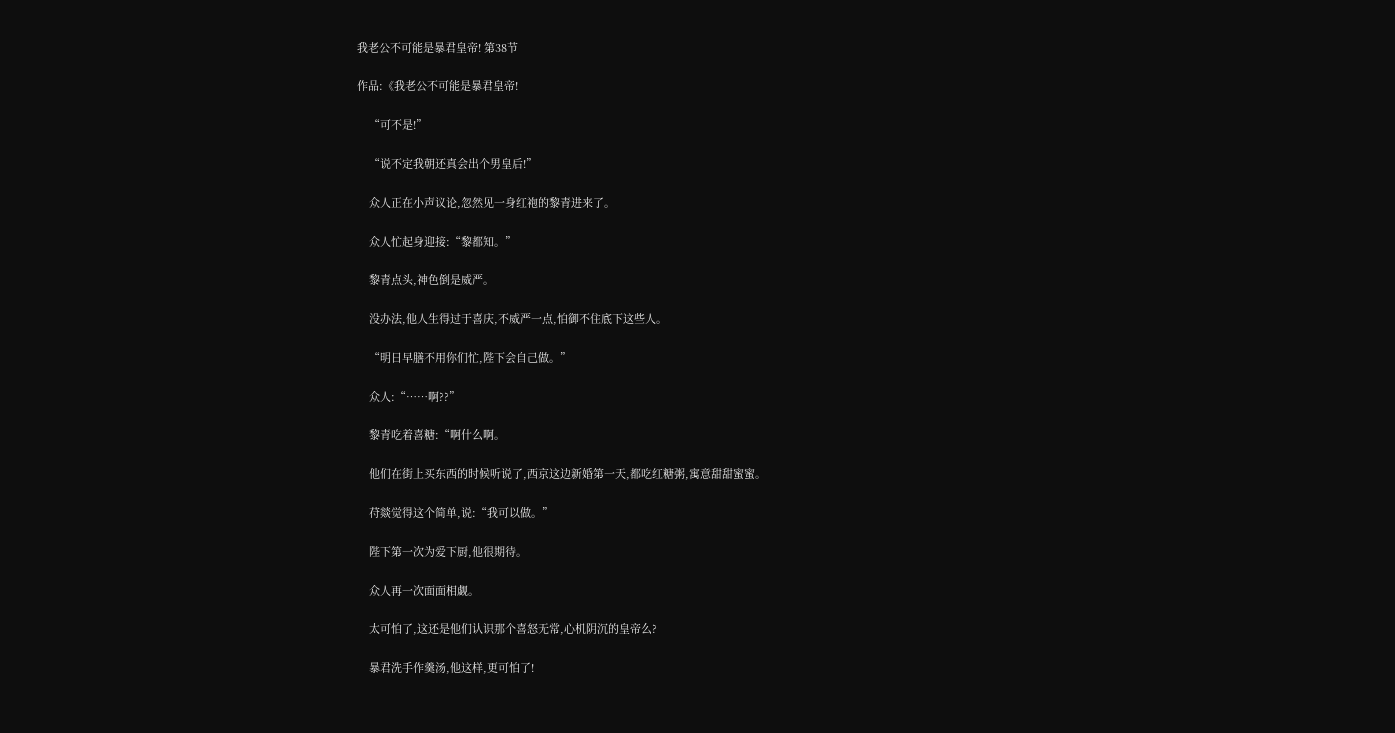我老公不可能是暴君皇帝! 第38节

作品:《我老公不可能是暴君皇帝!

    “可不是!”

    “说不定我朝还真会出个男皇后!”

    众人正在小声议论,忽然见一身红袍的黎青进来了。

    众人忙起身迎接:“黎都知。”

    黎青点头,神色倒是威严。

    没办法,他人生得过于喜庆,不威严一点,怕御不住底下这些人。

    “明日早膳不用你们忙,陛下会自己做。”

    众人:“……啊??”

    黎青吃着喜糖:“啊什么啊。

    他们在街上买东西的时候听说了,西京这边新婚第一天,都吃红糖粥,寓意甜甜蜜蜜。

    苻燚觉得这个简单,说:“我可以做。”

    陛下第一次为爱下厨,他很期待。

    众人再一次面面相觑。

    太可怕了,这还是他们认识那个喜怒无常,心机阴沉的皇帝么?

    暴君洗手作羹汤,他这样,更可怕了!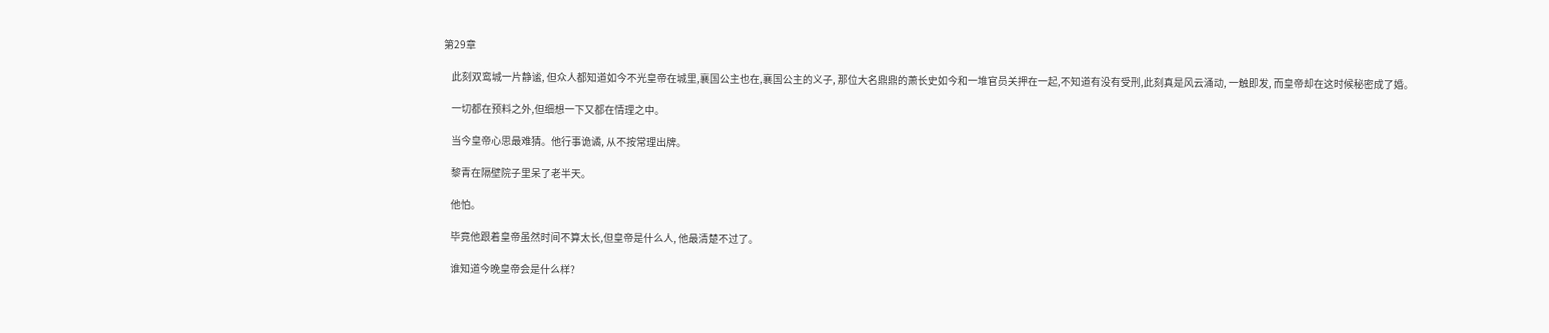第29章

    此刻双鸾城一片静谧, 但众人都知道如今不光皇帝在城里,襄国公主也在,襄国公主的义子, 那位大名鼎鼎的萧长史如今和一堆官员关押在一起,不知道有没有受刑,此刻真是风云涌动, 一触即发, 而皇帝却在这时候秘密成了婚。

    一切都在预料之外,但细想一下又都在情理之中。

    当今皇帝心思最难猜。他行事诡谲, 从不按常理出牌。

    黎青在隔壁院子里呆了老半天。

    他怕。

    毕竟他跟着皇帝虽然时间不算太长,但皇帝是什么人, 他最清楚不过了。

    谁知道今晚皇帝会是什么样?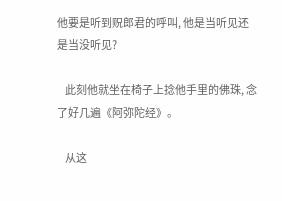他要是听到贶郎君的呼叫, 他是当听见还是当没听见?

    此刻他就坐在椅子上捻他手里的佛珠, 念了好几遍《阿弥陀经》。

    从这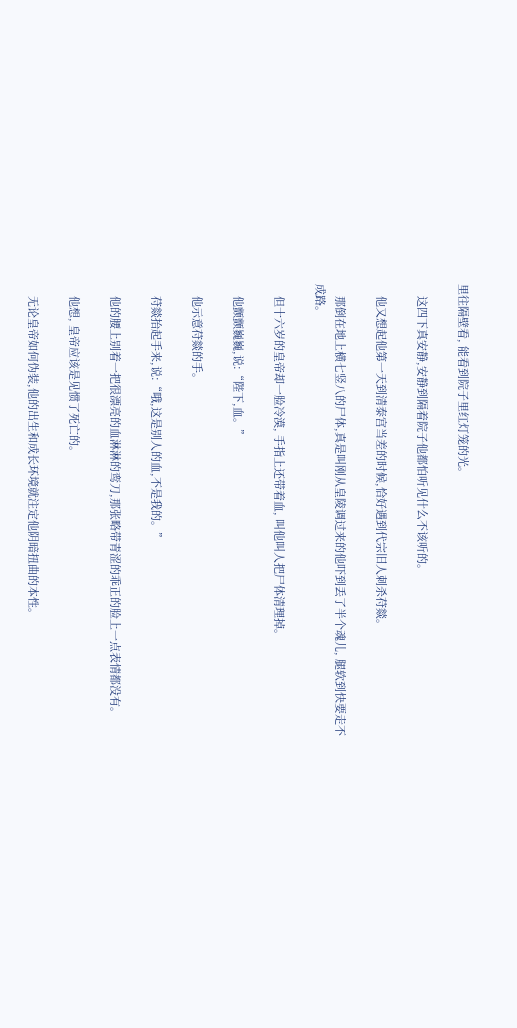里往隔壁看, 能看到院子里红灯笼的光。

    这四下真安静,安静到隔着院子他都怕听见什么不该听的。

    他又想起他第一天到清泰宫当差的时候,恰好遇到代宗旧人刺杀苻燚。

    那倒在地上横七竖八的尸体,真是叫刚从皇陵调过来的他吓到丢了半个魂儿, 腿软到快要走不成路。

    但十六岁的皇帝却一脸冷漠, 手指上还带着血, 叫他叫人把尸体清理掉。

    他颤颤巍巍,说:“陛下,血。”

    他示意苻燚的手。

    苻燚抬起手来,说:“哦,这是别人的血,不是我的。”

    他的腰上别着一把很漂亮的血淋淋的鸾刀,那张略带青涩的乖正的脸上一点表情都没有。

    他想, 皇帝应该是见惯了死亡的。

    无论皇帝如何伪装,他的出生和成长环境就注定他阴暗扭曲的本性。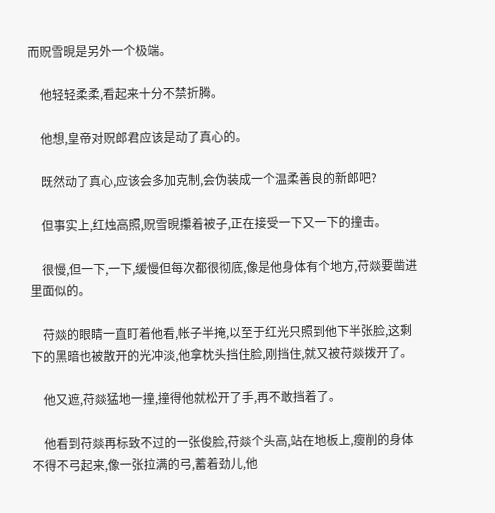而贶雪晛是另外一个极端。

    他轻轻柔柔,看起来十分不禁折腾。

    他想,皇帝对贶郎君应该是动了真心的。

    既然动了真心,应该会多加克制,会伪装成一个温柔善良的新郎吧?

    但事实上,红烛高照,贶雪晛攥着被子,正在接受一下又一下的撞击。

    很慢,但一下,一下,缓慢但每次都很彻底,像是他身体有个地方,苻燚要凿进里面似的。

    苻燚的眼睛一直盯着他看,帐子半掩,以至于红光只照到他下半张脸,这剩下的黑暗也被散开的光冲淡,他拿枕头挡住脸,刚挡住,就又被苻燚拨开了。

    他又遮,苻燚猛地一撞,撞得他就松开了手,再不敢挡着了。

    他看到苻燚再标致不过的一张俊脸,苻燚个头高,站在地板上,瘦削的身体不得不弓起来,像一张拉满的弓,蓄着劲儿,他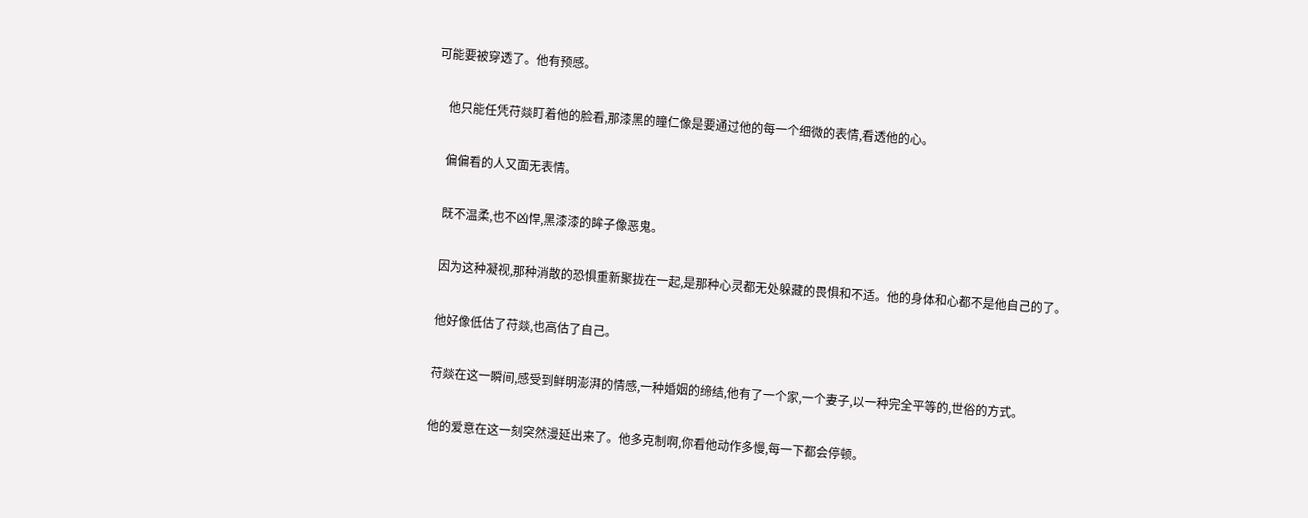可能要被穿透了。他有预感。

    他只能任凭苻燚盯着他的脸看,那漆黑的瞳仁像是要通过他的每一个细微的表情,看透他的心。

    偏偏看的人又面无表情。

    既不温柔,也不凶悍,黑漆漆的眸子像恶鬼。

    因为这种凝视,那种消散的恐惧重新聚拢在一起,是那种心灵都无处躲藏的畏惧和不适。他的身体和心都不是他自己的了。

    他好像低估了苻燚,也高估了自己。

    苻燚在这一瞬间,感受到鲜明澎湃的情感,一种婚姻的缔结,他有了一个家,一个妻子,以一种完全平等的,世俗的方式。

    他的爱意在这一刻突然漫延出来了。他多克制啊,你看他动作多慢,每一下都会停顿。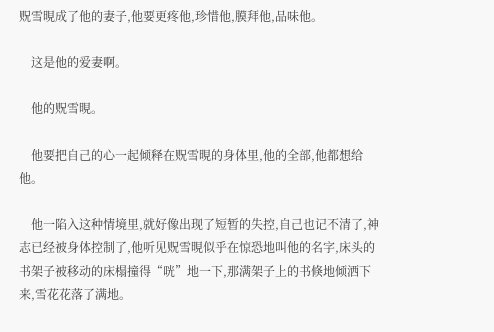贶雪晛成了他的妻子,他要更疼他,珍惜他,膜拜他,品味他。

    这是他的爱妻啊。

    他的贶雪晛。

    他要把自己的心一起倾释在贶雪晛的身体里,他的全部,他都想给他。

    他一陷入这种情境里,就好像出现了短暂的失控,自己也记不清了,神志已经被身体控制了,他听见贶雪晛似乎在惊恐地叫他的名字,床头的书架子被移动的床榻撞得“咣”地一下,那满架子上的书倏地倾洒下来,雪花花落了满地。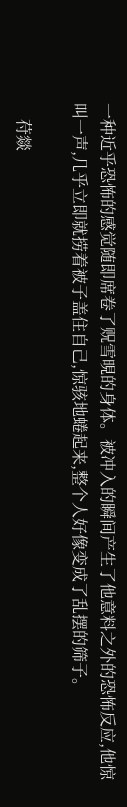一种近乎恐怖的感觉随即席卷了贶雪晛的身体。被冲入的瞬间产生了他意料之外的恐怖反应,他惊叫一声,几乎立即就捞着被子盖住自己,惊骇地蜷起来,整个人好像变成了乱摆的筛子。

    苻燚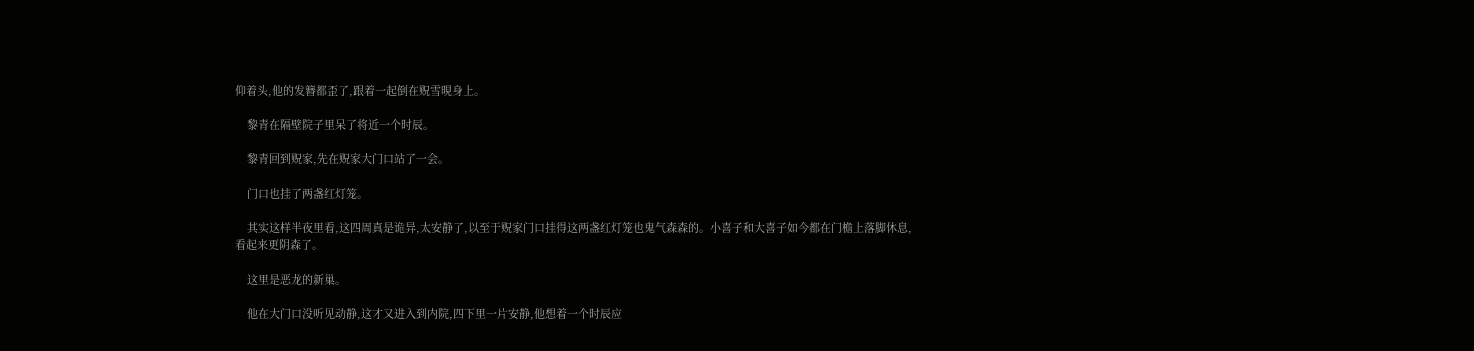仰着头,他的发簪都歪了,跟着一起倒在贶雪晛身上。

    黎青在隔壁院子里呆了将近一个时辰。

    黎青回到贶家,先在贶家大门口站了一会。

    门口也挂了两盏红灯笼。

    其实这样半夜里看,这四周真是诡异,太安静了,以至于贶家门口挂得这两盏红灯笼也鬼气森森的。小喜子和大喜子如今都在门檐上落脚休息,看起来更阴森了。

    这里是恶龙的新巢。

    他在大门口没听见动静,这才又进入到内院,四下里一片安静,他想着一个时辰应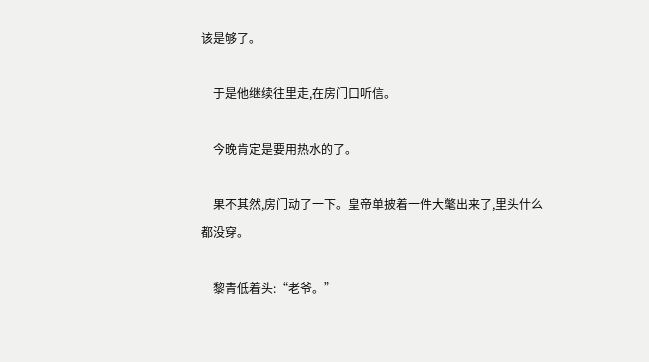该是够了。

    于是他继续往里走,在房门口听信。

    今晚肯定是要用热水的了。

    果不其然,房门动了一下。皇帝单披着一件大氅出来了,里头什么都没穿。

    黎青低着头:“老爷。”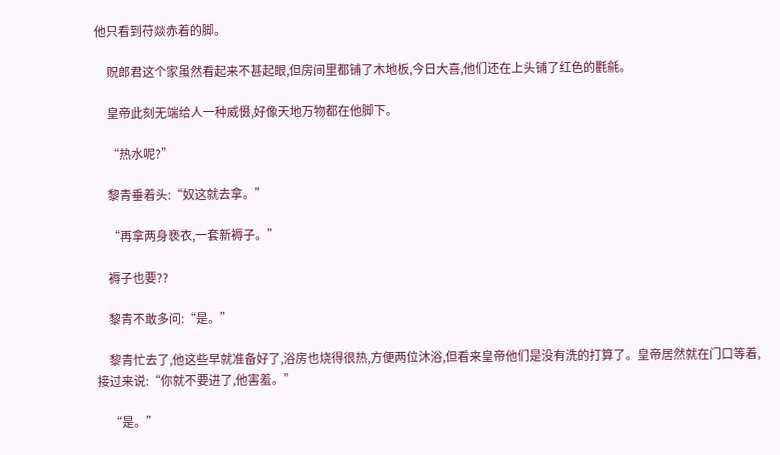他只看到苻燚赤着的脚。

    贶郎君这个家虽然看起来不甚起眼,但房间里都铺了木地板,今日大喜,他们还在上头铺了红色的氍毹。

    皇帝此刻无端给人一种威慑,好像天地万物都在他脚下。

    “热水呢?”

    黎青垂着头:“奴这就去拿。”

    “再拿两身亵衣,一套新褥子。”

    褥子也要??

    黎青不敢多问:“是。”

    黎青忙去了,他这些早就准备好了,浴房也烧得很热,方便两位沐浴,但看来皇帝他们是没有洗的打算了。皇帝居然就在门口等着,接过来说:“你就不要进了,他害羞。”

    “是。”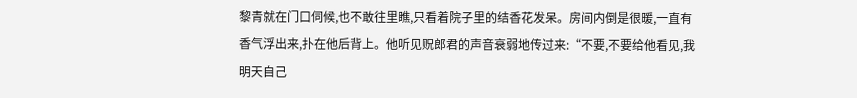黎青就在门口伺候,也不敢往里瞧,只看着院子里的结香花发呆。房间内倒是很暖,一直有香气浮出来,扑在他后背上。他听见贶郎君的声音衰弱地传过来:“不要,不要给他看见,我明天自己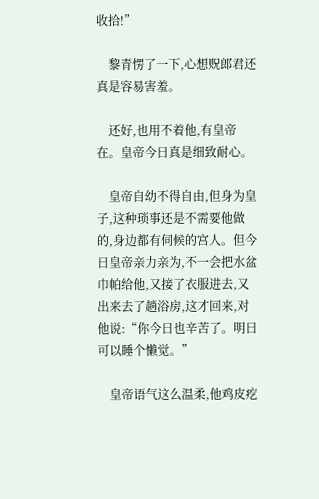收拾!”

    黎青愣了一下,心想贶郎君还真是容易害羞。

    还好,也用不着他,有皇帝在。皇帝今日真是细致耐心。

    皇帝自幼不得自由,但身为皇子,这种琐事还是不需要他做的,身边都有伺候的宫人。但今日皇帝亲力亲为,不一会把水盆巾帕给他,又接了衣服进去,又出来去了趟浴房,这才回来,对他说:“你今日也辛苦了。明日可以睡个懒觉。”

    皇帝语气这么温柔,他鸡皮疙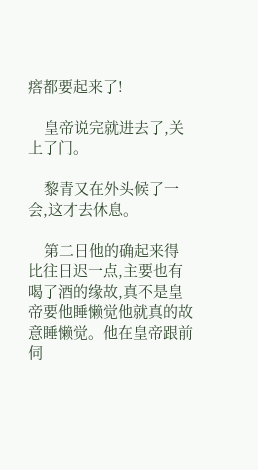瘩都要起来了!

    皇帝说完就进去了,关上了门。

    黎青又在外头候了一会,这才去休息。

    第二日他的确起来得比往日迟一点,主要也有喝了酒的缘故,真不是皇帝要他睡懒觉他就真的故意睡懒觉。他在皇帝跟前伺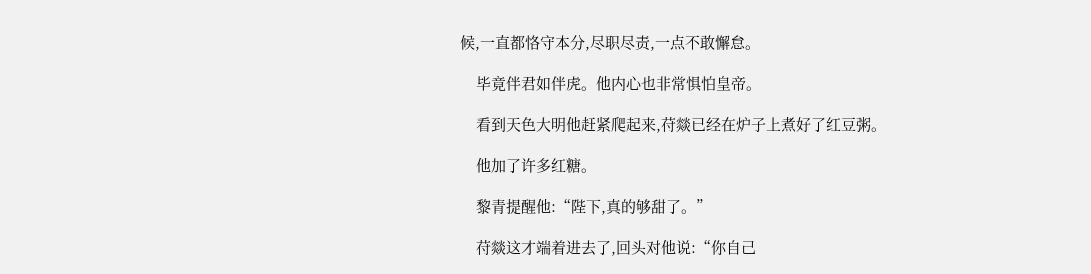候,一直都恪守本分,尽职尽责,一点不敢懈怠。

    毕竟伴君如伴虎。他内心也非常惧怕皇帝。

    看到天色大明他赶紧爬起来,苻燚已经在炉子上煮好了红豆粥。

    他加了许多红糖。

    黎青提醒他:“陛下,真的够甜了。”

    苻燚这才端着进去了,回头对他说:“你自己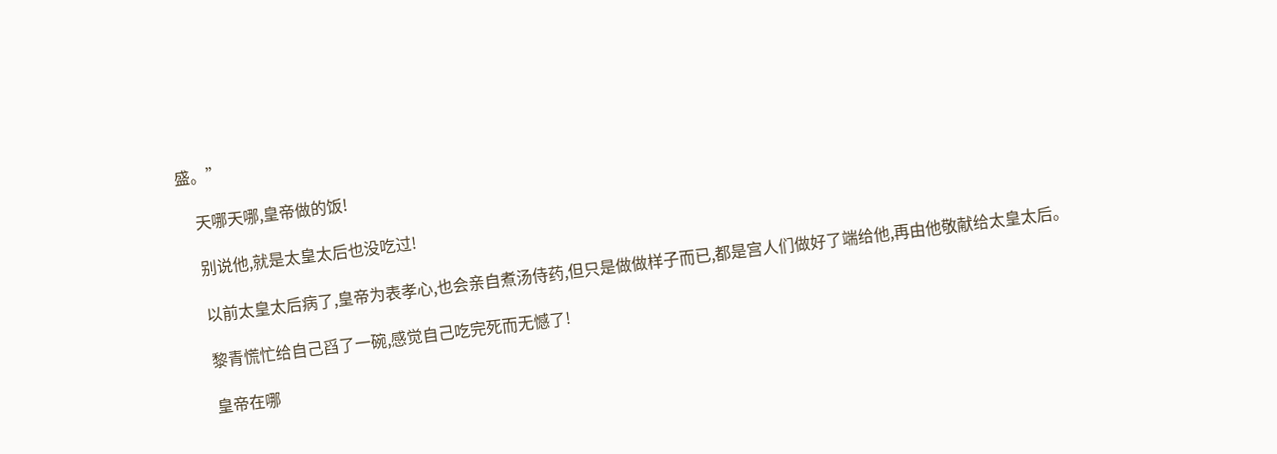盛。”

    天哪天哪,皇帝做的饭!

    别说他,就是太皇太后也没吃过!

    以前太皇太后病了,皇帝为表孝心,也会亲自煮汤侍药,但只是做做样子而已,都是宫人们做好了端给他,再由他敬献给太皇太后。

    黎青慌忙给自己舀了一碗,感觉自己吃完死而无憾了!

    皇帝在哪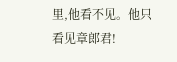里,他看不见。他只看见章郎君!